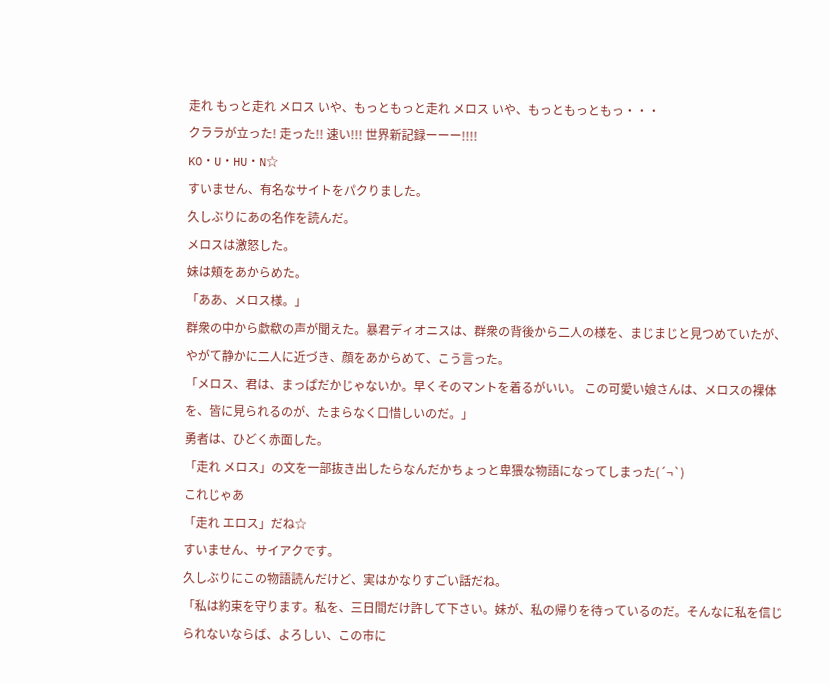走れ もっと走れ メロス いや、もっともっと走れ メロス いや、もっともっともっ・・・
クララが立った! 走った!! 速い!!! 世界新記録ーーー!!!!
KO・U・HU・N☆
すいません、有名なサイトをパクりました。
久しぶりにあの名作を読んだ。
メロスは激怒した。
妹は頬をあからめた。
「ああ、メロス様。」
群衆の中から歔欷の声が聞えた。暴君ディオニスは、群衆の背後から二人の様を、まじまじと見つめていたが、やがて静かに二人に近づき、顔をあからめて、こう言った。
「メロス、君は、まっぱだかじゃないか。早くそのマントを着るがいい。 この可愛い娘さんは、メロスの裸体を、皆に見られるのが、たまらなく口惜しいのだ。」
勇者は、ひどく赤面した。
「走れ メロス」の文を一部抜き出したらなんだかちょっと卑猥な物語になってしまった(´¬`)
これじゃあ
「走れ エロス」だね☆
すいません、サイアクです。
久しぶりにこの物語読んだけど、実はかなりすごい話だね。
「私は約束を守ります。私を、三日間だけ許して下さい。妹が、私の帰りを待っているのだ。そんなに私を信じられないならば、よろしい、この市に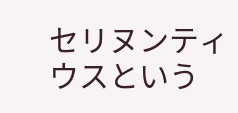セリヌンティウスという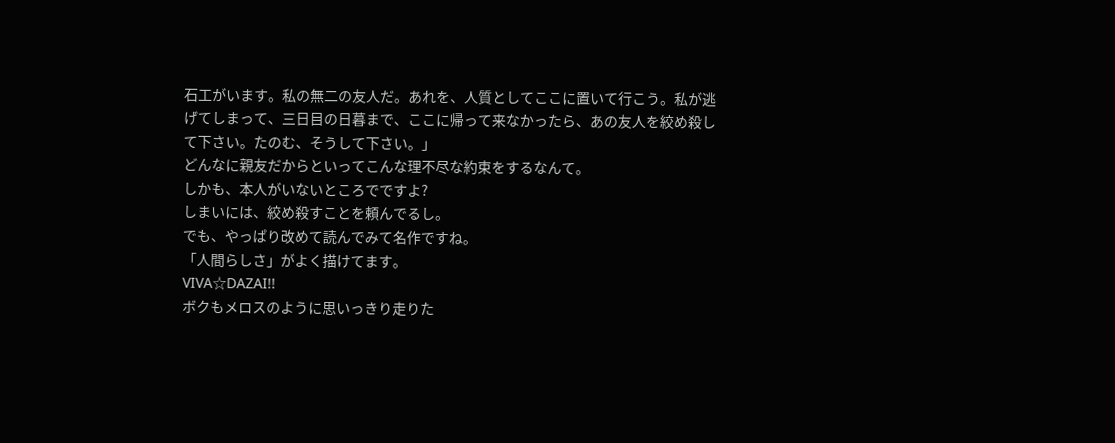石工がいます。私の無二の友人だ。あれを、人質としてここに置いて行こう。私が逃げてしまって、三日目の日暮まで、ここに帰って来なかったら、あの友人を絞め殺して下さい。たのむ、そうして下さい。」
どんなに親友だからといってこんな理不尽な約束をするなんて。
しかも、本人がいないところでですよ?
しまいには、絞め殺すことを頼んでるし。
でも、やっぱり改めて読んでみて名作ですね。
「人間らしさ」がよく描けてます。
VIVA☆DAZAI!!
ボクもメロスのように思いっきり走りた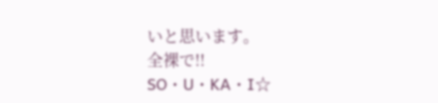いと思います。
全裸で!!
SO・U・KA・I☆